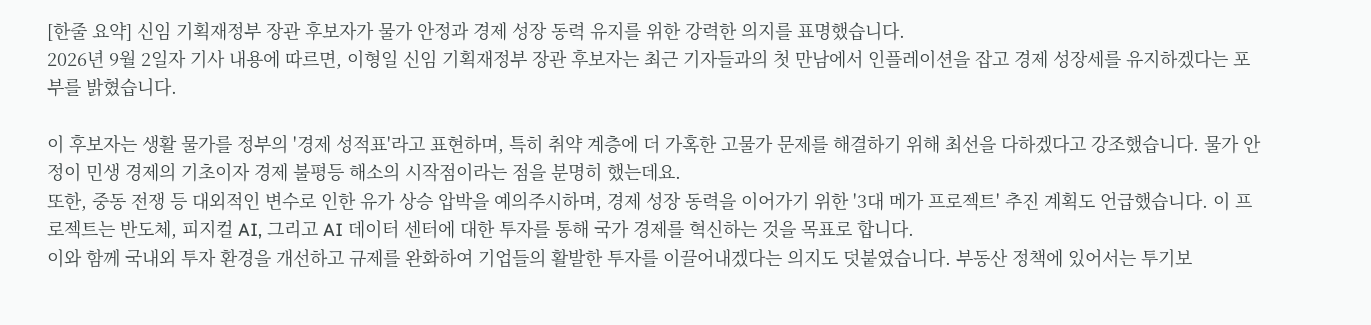[한줄 요약] 신임 기획재정부 장관 후보자가 물가 안정과 경제 성장 동력 유지를 위한 강력한 의지를 표명했습니다.
2026년 9월 2일자 기사 내용에 따르면, 이형일 신임 기획재정부 장관 후보자는 최근 기자들과의 첫 만남에서 인플레이션을 잡고 경제 성장세를 유지하겠다는 포부를 밝혔습니다.

이 후보자는 생활 물가를 정부의 '경제 성적표'라고 표현하며, 특히 취약 계층에 더 가혹한 고물가 문제를 해결하기 위해 최선을 다하겠다고 강조했습니다. 물가 안정이 민생 경제의 기초이자 경제 불평등 해소의 시작점이라는 점을 분명히 했는데요.
또한, 중동 전쟁 등 대외적인 변수로 인한 유가 상승 압박을 예의주시하며, 경제 성장 동력을 이어가기 위한 '3대 메가 프로젝트' 추진 계획도 언급했습니다. 이 프로젝트는 반도체, 피지컬 AI, 그리고 AI 데이터 센터에 대한 투자를 통해 국가 경제를 혁신하는 것을 목표로 합니다.
이와 함께 국내외 투자 환경을 개선하고 규제를 완화하여 기업들의 활발한 투자를 이끌어내겠다는 의지도 덧붙였습니다. 부동산 정책에 있어서는 투기보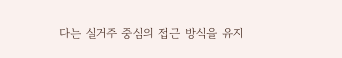다는 실거주 중심의 접근 방식을 유지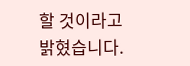할 것이라고 밝혔습니다.